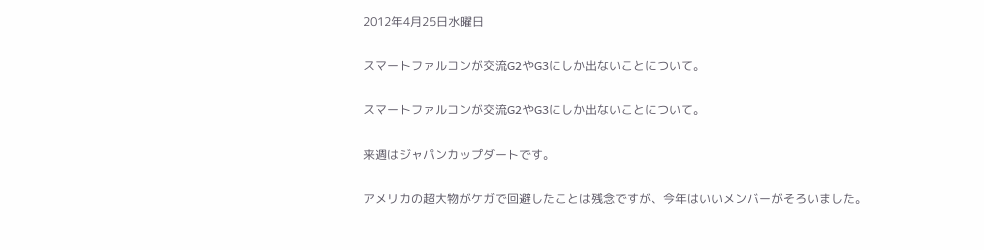2012年4月25日水曜日

スマートファルコンが交流G2やG3にしか出ないことについて。

スマートファルコンが交流G2やG3にしか出ないことについて。

来週はジャパンカップダートです。

アメリカの超大物がケガで回避したことは残念ですが、今年はいいメンバーがそろいました。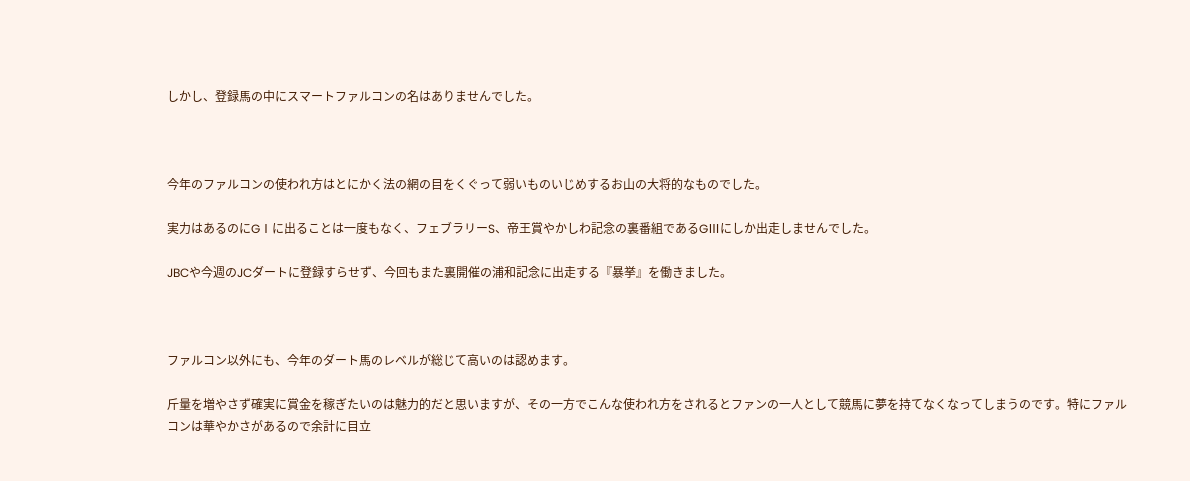しかし、登録馬の中にスマートファルコンの名はありませんでした。



今年のファルコンの使われ方はとにかく法の網の目をくぐって弱いものいじめするお山の大将的なものでした。

実力はあるのにGⅠに出ることは一度もなく、フェブラリーS、帝王賞やかしわ記念の裏番組であるGⅢにしか出走しませんでした。

JBCや今週のJCダートに登録すらせず、今回もまた裏開催の浦和記念に出走する『暴挙』を働きました。



ファルコン以外にも、今年のダート馬のレベルが総じて高いのは認めます。

斤量を増やさず確実に賞金を稼ぎたいのは魅力的だと思いますが、その一方でこんな使われ方をされるとファンの一人として競馬に夢を持てなくなってしまうのです。特にファルコンは華やかさがあるので余計に目立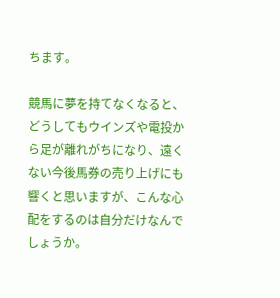ちます。

競馬に夢を持てなくなると、どうしてもウインズや電投から足が離れがちになり、遠くない今後馬券の売り上げにも響くと思いますが、こんな心配をするのは自分だけなんでしょうか。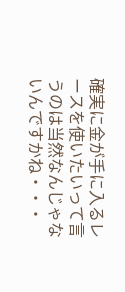確実に金が手に入るレースを使いたいって言うのは当然なんじゃないんですかね・・・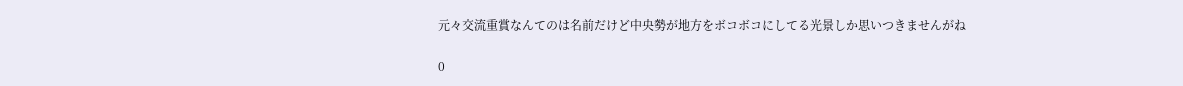元々交流重賞なんてのは名前だけど中央勢が地方をボコボコにしてる光景しか思いつきませんがね

0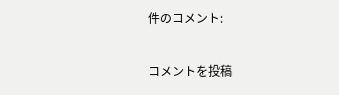件のコメント:

コメントを投稿